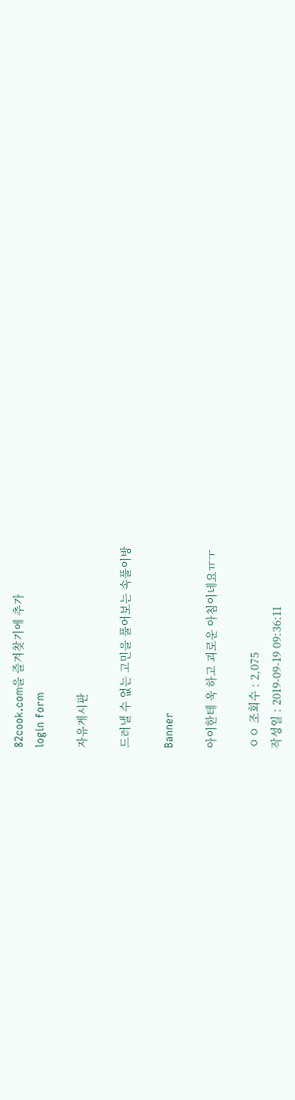82cook.com을 즐겨찾기에 추가
login form

자유게시판

드러낼 수 없는 고민을 풀어보는 속풀이방

Banner

아이한테 욱 하고 괴로운 아침이네요ㅠㅜ

ㅇㅇ 조회수 : 2,075
작성일 : 2019-09-19 09:36:11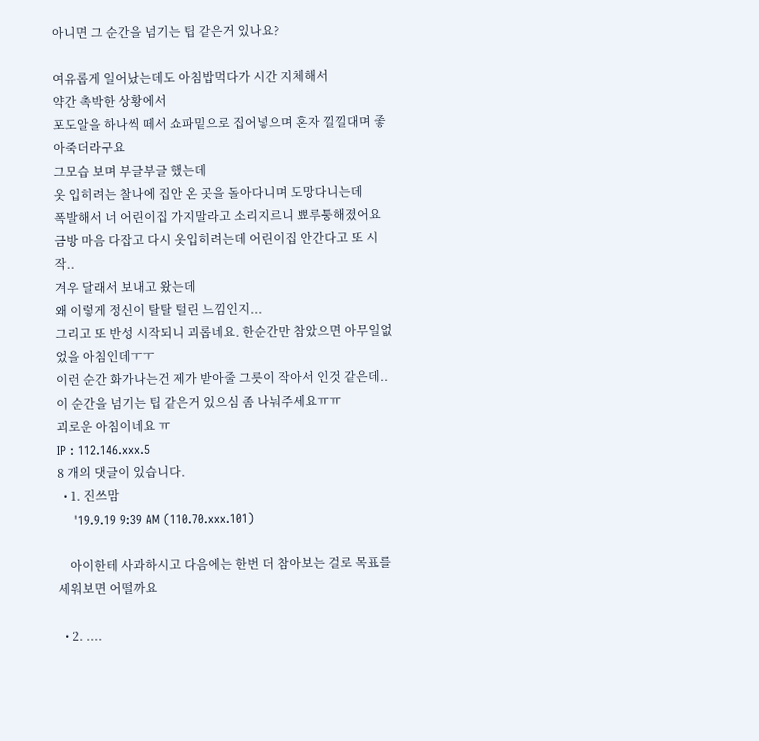아니면 그 순간을 넘기는 팁 같은거 있나요?

여유롭게 일어났는데도 아침밥먹다가 시간 지체해서
약간 촉박한 상황에서
포도알을 하나씩 떼서 쇼파밑으로 집어넣으며 혼자 낄낄대며 좋아죽더라구요
그모습 보며 부글부글 했는데
옷 입히려는 찰나에 집안 온 곳을 돌아다니며 도망다니는데
폭발해서 너 어린이집 가지말라고 소리지르니 뾰루퉁해졌어요
금방 마음 다잡고 다시 옷입히려는데 어린이집 안간다고 또 시작..
겨우 달래서 보내고 왔는데
왜 이렇게 정신이 탈탈 털린 느낌인지...
그리고 또 반성 시작되니 괴롭네요. 한순간만 참았으면 아무일없었을 아침인데ㅜㅜ
이런 순간 화가나는건 제가 받아줄 그릇이 작아서 인것 같은데..
이 순간을 넘기는 팁 같은거 있으심 좀 나눠주세요ㅠㅠ
괴로운 아침이네요 ㅠ
IP : 112.146.xxx.5
8 개의 댓글이 있습니다.
  • 1. 진쓰맘
    '19.9.19 9:39 AM (110.70.xxx.101)

    아이한테 사과하시고 다음에는 한번 더 참아보는 걸로 목표를 세워보면 어떨까요

  • 2. ....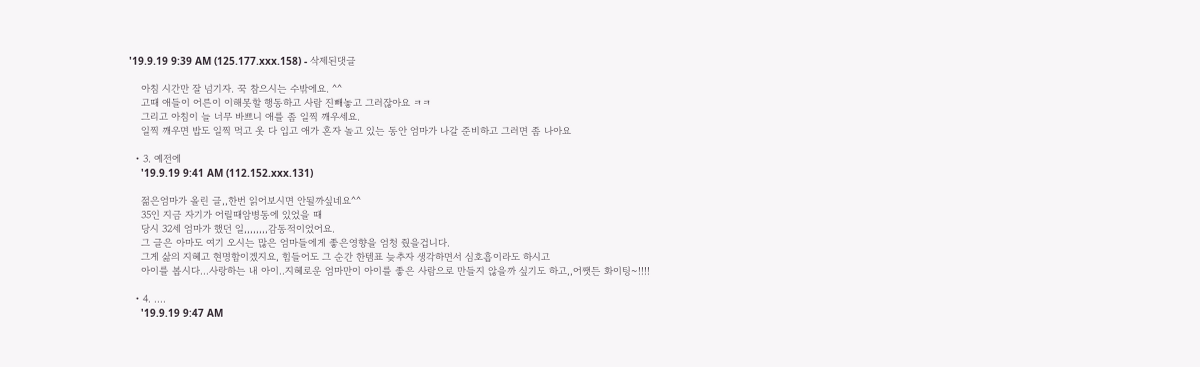'19.9.19 9:39 AM (125.177.xxx.158) - 삭제된댓글

    아침 시간만 잘 넘기자. 꾹 참으시는 수밖에요. ^^
    고때 애들이 어른이 이해못할 행동하고 사람 진빼놓고 그러잖아요 ㅋㅋ
    그리고 아침이 늘 너무 바쁘니 애를 좀 일찍 깨우세요.
    일찍 깨우면 밥도 일찍 먹고 옷 다 입고 애가 혼자 놀고 있는 동안 엄마가 나갈 준비하고 그러면 좀 나아요

  • 3. 예전에
    '19.9.19 9:41 AM (112.152.xxx.131)

    젊은엄마가 올린 글,,한번 읽어보시면 안될까싶네요^^
    35인 지금 자기가 어릴때암병동에 있었을 때
    당시 32세 엄마가 했던 일,,,,,,,,감동적이었어요.
    그 글은 아마도 여기 오시는 많은 엄마들에게 좋은영향을 엄청 줬을겁니다.
    그게 삶의 지혜고 현명함이겠지요, 힘들어도 그 순간 한템표 늦추자 생각하면서 심호흡이라도 하시고
    아이를 봅시다...사랑하는 내 아이..지혜로운 엄마만이 아이를 좋은 사람으로 만들지 않을까 싶기도 하고,,어쨋든 화이팅~!!!!

  • 4. ....
    '19.9.19 9:47 AM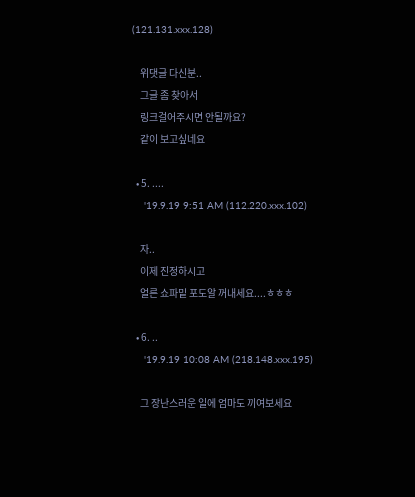(121.131.xxx.128)

    위댓글 다신분..
    그글 좀 찾아서
    링크걸어주시면 안될까요?
    같이 보고싶네요

  • 5. ....
    '19.9.19 9:51 AM (112.220.xxx.102)

    자..
    이제 진정하시고
    얼른 쇼파밑 포도알 꺼내세요....ㅎㅎㅎ

  • 6. ..
    '19.9.19 10:08 AM (218.148.xxx.195)

    그 장난스러운 일에 엄마도 끼여보세요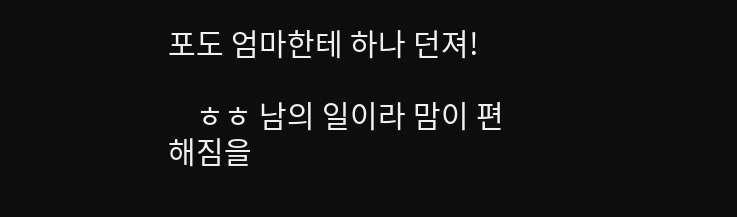포도 엄마한테 하나 던져!

    ㅎㅎ 남의 일이라 맘이 편해짐을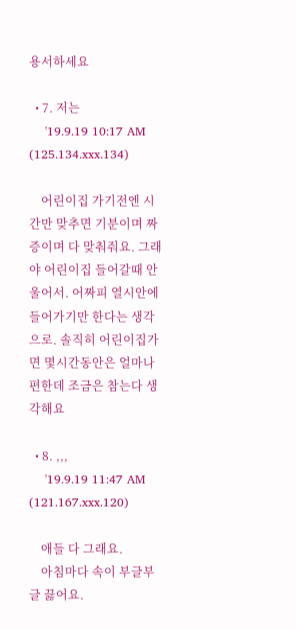용서하세요

  • 7. 저는
    '19.9.19 10:17 AM (125.134.xxx.134)

    어린이집 가기전엔 시간만 맞추면 기분이며 짜증이며 다 맞춰줘요. 그래야 어린이집 들어갈때 안울어서. 어짜피 열시안에 들어가기만 한다는 생각으로. 솔직히 어린이집가면 몇시간동안은 얼마나 편한데 조금은 참는다 생각해요

  • 8. ,,,
    '19.9.19 11:47 AM (121.167.xxx.120)

    애들 다 그래요.
    아침마다 속이 부글부글 끓어요.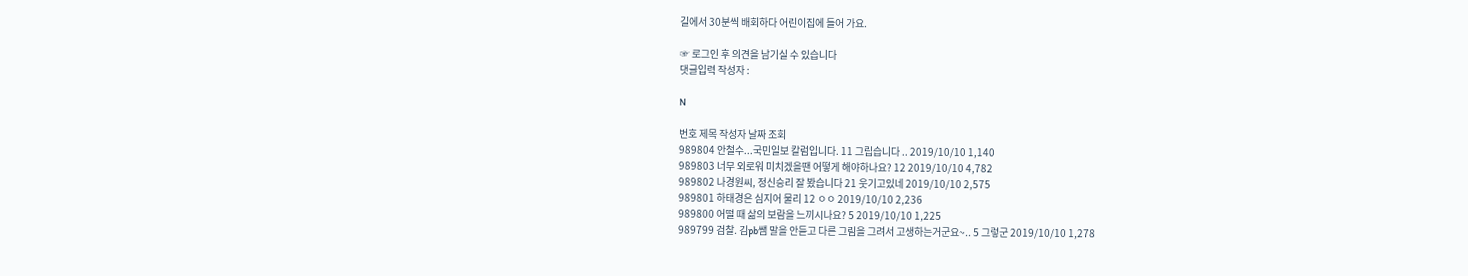길에서 30분씩 배회하다 어린이집에 들어 가요.

☞ 로그인 후 의견을 남기실 수 있습니다
댓글입력 작성자 :

N

번호 제목 작성자 날짜 조회
989804 안철수...국민일보 칼럼입니다. 11 그립습니다 .. 2019/10/10 1,140
989803 너무 외로워 미치겠을땐 어떻게 해야하나요? 12 2019/10/10 4,782
989802 나경원씨, 정신승리 잘 봤습니다 21 웃기고있네 2019/10/10 2,575
989801 하태경은 심지어 물리 12 ㅇㅇ 2019/10/10 2,236
989800 어떨 때 삶의 보람을 느끼시나요? 5 2019/10/10 1,225
989799 검찰. 김pb쌤 말을 안듣고 다른 그림을 그려서 고생하는거군요~.. 5 그렇군 2019/10/10 1,278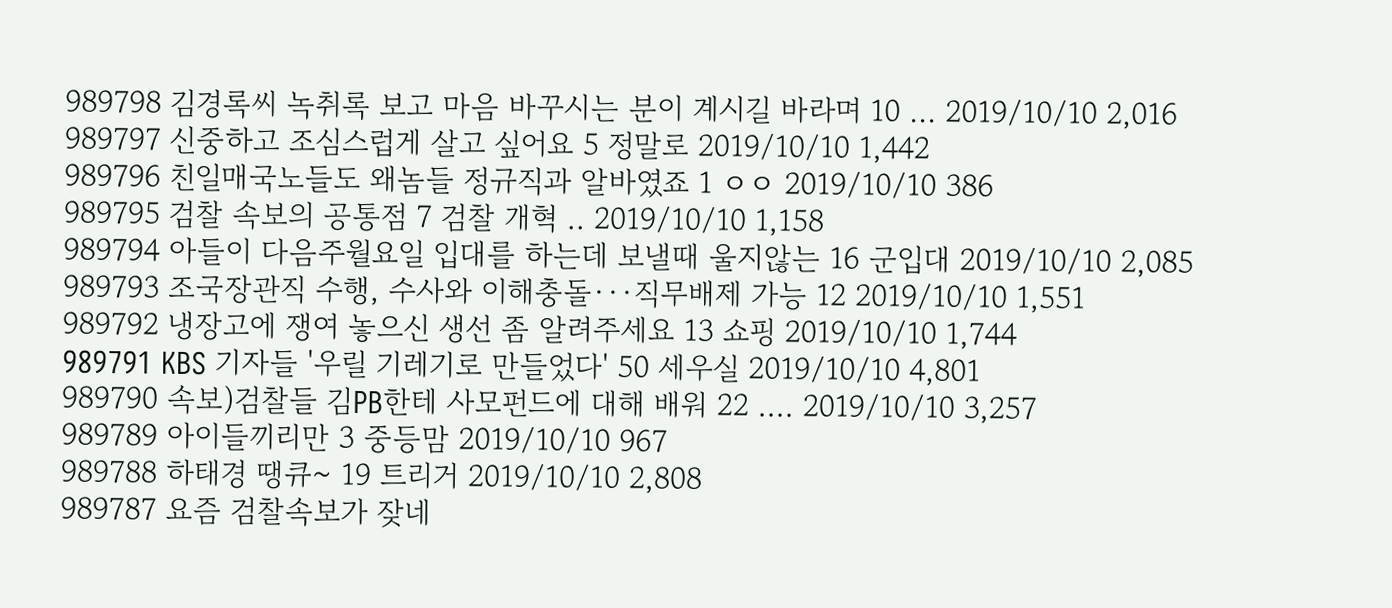989798 김경록씨 녹취록 보고 마음 바꾸시는 분이 계시길 바라며 10 ... 2019/10/10 2,016
989797 신중하고 조심스럽게 살고 싶어요 5 정말로 2019/10/10 1,442
989796 친일매국노들도 왜놈들 정규직과 알바였죠 1 ㅇㅇ 2019/10/10 386
989795 검찰 속보의 공통점 7 검찰 개혁 .. 2019/10/10 1,158
989794 아들이 다음주월요일 입대를 하는데 보낼때 울지않는 16 군입대 2019/10/10 2,085
989793 조국장관직 수행, 수사와 이해충돌···직무배제 가능 12 2019/10/10 1,551
989792 냉장고에 쟁여 놓으신 생선 좀 알려주세요 13 쇼핑 2019/10/10 1,744
989791 KBS 기자들 '우릴 기레기로 만들었다' 50 세우실 2019/10/10 4,801
989790 속보)검찰들 김PB한테 사모펀드에 대해 배워 22 .... 2019/10/10 3,257
989789 아이들끼리만 3 중등맘 2019/10/10 967
989788 하태경 땡큐~ 19 트리거 2019/10/10 2,808
989787 요즘 검찰속보가 잦네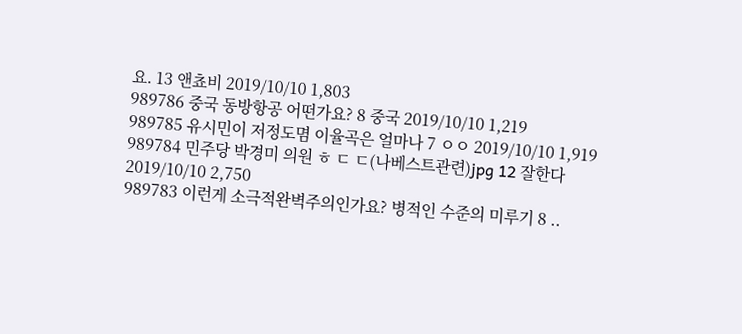요. 13 앤쵸비 2019/10/10 1,803
989786 중국 동방항공 어떤가요? 8 중국 2019/10/10 1,219
989785 유시민이 저정도몀 이율곡은 얼마나 7 ㅇㅇ 2019/10/10 1,919
989784 민주당 박경미 의원 ㅎ ㄷ ㄷ(나베스트관련)jpg 12 잘한다 2019/10/10 2,750
989783 이런게 소극적완벽주의인가요? 병적인 수준의 미루기 8 ..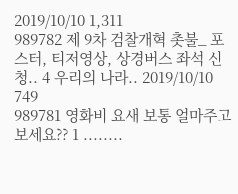2019/10/10 1,311
989782 제 9차 검찰개혁 촛불_ 포스터, 티저영상, 상경버스 좌석 신청.. 4 우리의 나라.. 2019/10/10 749
989781 영화비 요새 보통 얼마주고 보세요?? 1 ........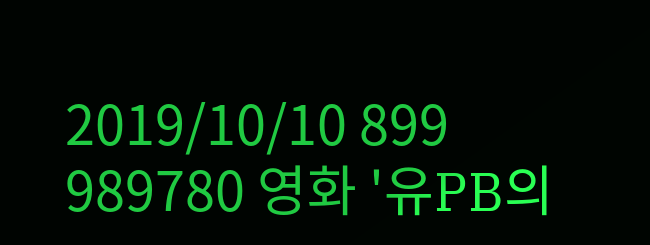2019/10/10 899
989780 영화 '유PB의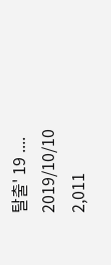탈출' 19 .... 2019/10/10 2,011